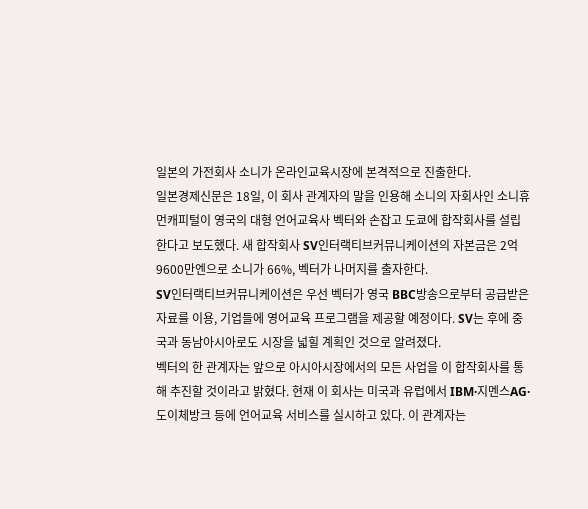일본의 가전회사 소니가 온라인교육시장에 본격적으로 진출한다.
일본경제신문은 18일, 이 회사 관계자의 말을 인용해 소니의 자회사인 소니휴먼캐피털이 영국의 대형 언어교육사 벡터와 손잡고 도쿄에 합작회사를 설립한다고 보도했다. 새 합작회사 SV인터랙티브커뮤니케이션의 자본금은 2억9600만엔으로 소니가 66%, 벡터가 나머지를 출자한다.
SV인터랙티브커뮤니케이션은 우선 벡터가 영국 BBC방송으로부터 공급받은 자료를 이용, 기업들에 영어교육 프로그램을 제공할 예정이다. SV는 후에 중국과 동남아시아로도 시장을 넓힐 계획인 것으로 알려졌다.
벡터의 한 관계자는 앞으로 아시아시장에서의 모든 사업을 이 합작회사를 통해 추진할 것이라고 밝혔다. 현재 이 회사는 미국과 유럽에서 IBM·지멘스AG·도이체방크 등에 언어교육 서비스를 실시하고 있다. 이 관계자는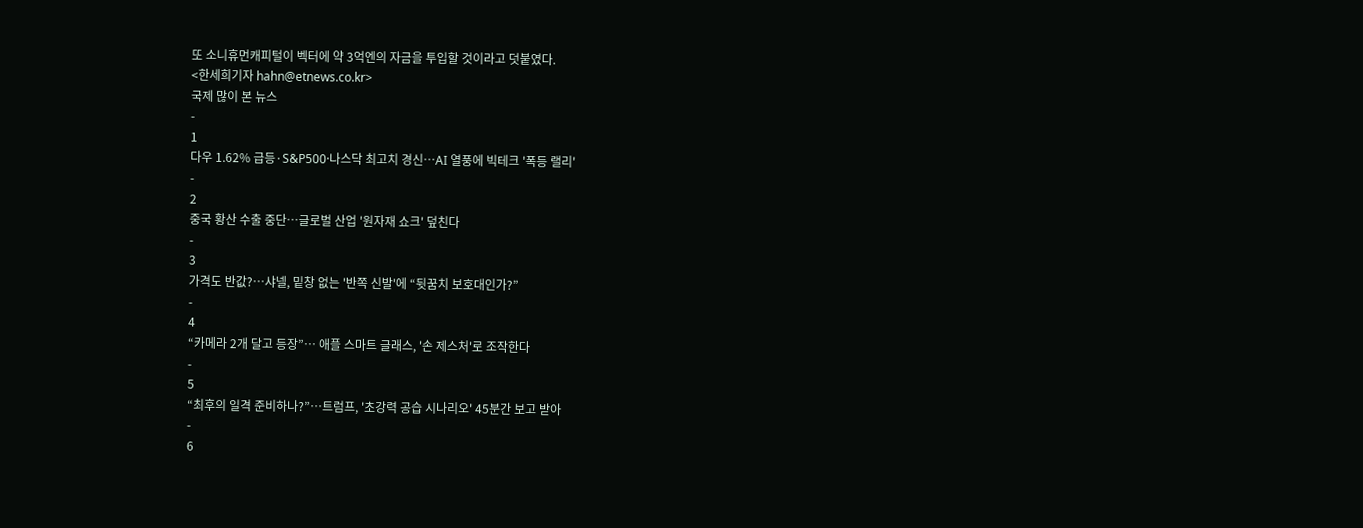또 소니휴먼캐피털이 벡터에 약 3억엔의 자금을 투입할 것이라고 덧붙였다.
<한세희기자 hahn@etnews.co.kr>
국제 많이 본 뉴스
-
1
다우 1.62% 급등·S&P500·나스닥 최고치 경신…AI 열풍에 빅테크 '폭등 랠리'
-
2
중국 황산 수출 중단…글로벌 산업 '원자재 쇼크' 덮친다
-
3
가격도 반값?…샤넬, 밑창 없는 '반쪽 신발'에 “뒷꿈치 보호대인가?”
-
4
“카메라 2개 달고 등장”… 애플 스마트 글래스, '손 제스처'로 조작한다
-
5
“최후의 일격 준비하나?”…트럼프, '초강력 공습 시나리오' 45분간 보고 받아
-
6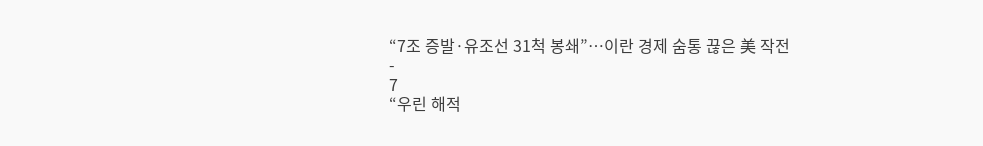“7조 증발·유조선 31척 봉쇄”…이란 경제 숨통 끊은 美 작전
-
7
“우린 해적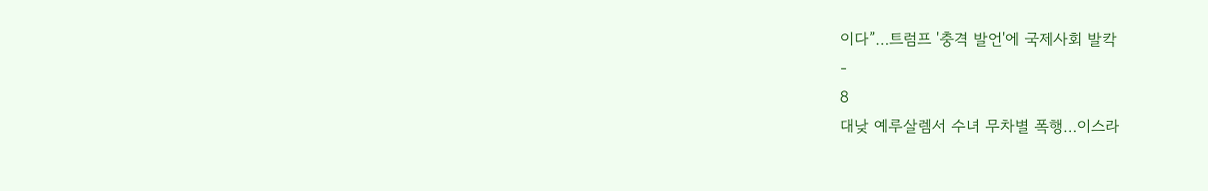이다”…트럼프 '충격 발언'에 국제사회 발칵
-
8
대낮 예루살렘서 수녀 무차별 폭행…이스라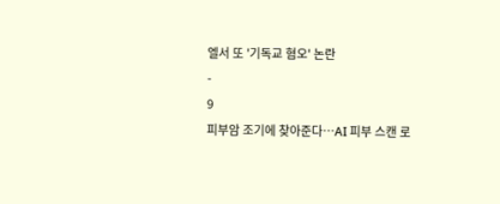엘서 또 '기독교 혐오' 논란
-
9
피부암 조기에 찾아준다…AI 피부 스캔 로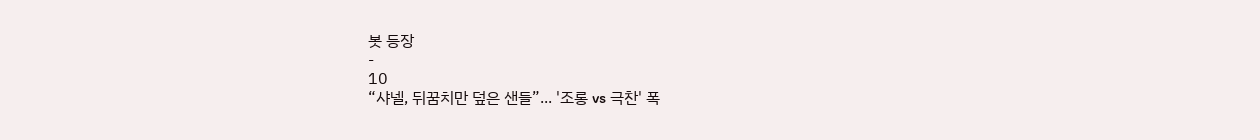봇 등장
-
10
“샤넬, 뒤꿈치만 덮은 샌들”... '조롱 vs 극찬' 폭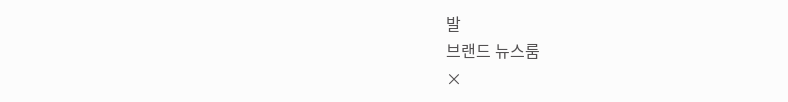발
브랜드 뉴스룸
×